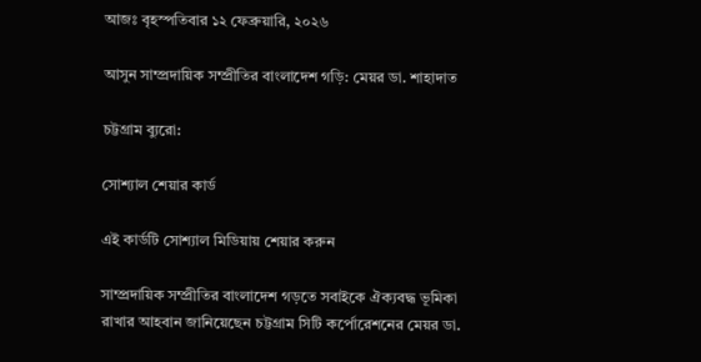আজঃ বৃহস্পতিবার ১২ ফেব্রুয়ারি, ২০২৬

আসুন সাম্প্রদায়িক সম্প্রীতির বাংলাদেশ গড়ি: মেয়র ডা. শাহাদাত

চট্টগ্রাম ব্যুরো:

সোশ্যাল শেয়ার কার্ড

এই কার্ডটি সোশ্যাল মিডিয়ায় শেয়ার করুন

সাম্প্রদায়িক সম্প্রীতির বাংলাদেশ গড়তে সবাইকে ঐক্যবদ্ধ ভূমিকা রাখার আহবান জানিয়েছেন চট্টগ্রাম সিটি কর্পোরেশনের মেয়র ডা.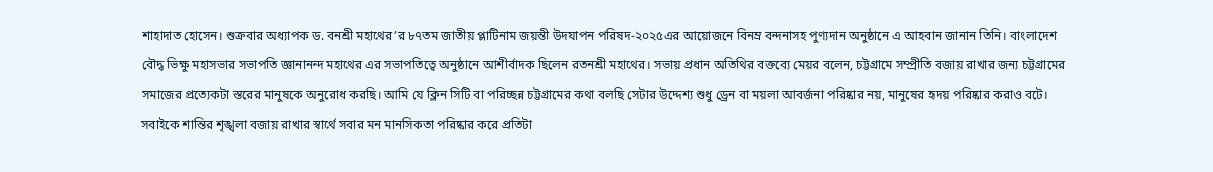শাহাদাত হোসেন। শুক্রবার অধ্যাপক ড. বনশ্রী মহাথের’র ৮৭তম জাতীয় প্লাটিনাম জয়ন্তী উদযাপন পরিষদ-২০২৫এর আয়োজনে বিনম্র বন্দনাসহ পুণ্যদান অনুষ্ঠানে এ আহবান জানান তিনি। বাংলাদেশ বৌদ্ধ ভিক্ষু মহাসভার সভাপতি জ্ঞানানন্দ মহাথের এর সভাপতিত্বে অনুষ্ঠানে আশীর্বাদক ছিলেন রতনশ্রী মহাথের। সভায় প্রধান অতিথির বক্তব্যে মেয়র বলেন, চট্টগ্রামে সম্প্রীতি বজায় রাখার জন্য চট্টগ্রামের সমাজের প্রত্যেকটা স্তরের মানুষকে অনুরোধ করছি। আমি যে ক্লিন সিটি বা পরিচ্ছন্ন চট্টগ্রামের কথা বলছি সেটার উদ্দেশ্য শুধু ড্রেন বা ময়লা আবর্জনা পরিষ্কার নয়, মানুষের হৃদয় পরিষ্কার করাও বটে। সবাইকে শান্তির শৃঙ্খলা বজায় রাখার স্বার্থে সবার মন মানসিকতা পরিষ্কার করে প্রতিটা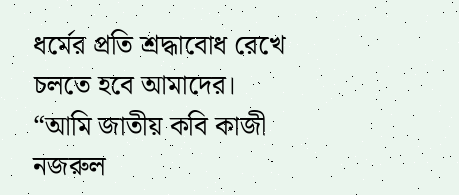ধর্মের প্রতি শ্রদ্ধাবোধ রেখে চলতে হবে আমাদের।
“আমি জাতীয় কবি কাজী নজরুল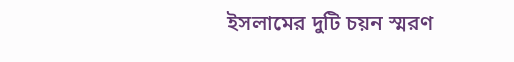ইসলামের দুটি চয়ন স্মরণ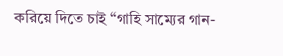করিয়ে দিতে চাই “গাহি সাম্যের গান-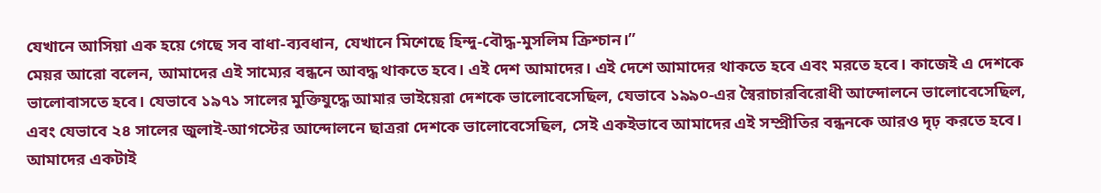যেখানে আসিয়া এক হয়ে গেছে সব বাধা-ব্যবধান, যেখানে মিশেছে হিন্দু-বৌদ্ধ-মুসলিম ক্রিশ্চান।”
মেয়র আরো বলেন, আমাদের এই সাম্যের বন্ধনে আবদ্ধ থাকতে হবে। এই দেশ আমাদের। এই দেশে আমাদের থাকতে হবে এবং মরতে হবে। কাজেই এ দেশকে ভালোবাসতে হবে। যেভাবে ১৯৭১ সালের মুক্তিযুদ্ধে আমার ভাইয়েরা দেশকে ভালোবেসেছিল, যেভাবে ১৯৯০-এর স্বৈরাচারবিরোধী আন্দোলনে ভালোবেসেছিল, এবং যেভাবে ২৪ সালের জুলাই-আগস্টের আন্দোলনে ছাত্ররা দেশকে ভালোবেসেছিল, সেই একইভাবে আমাদের এই সম্প্রীতির বন্ধনকে আরও দৃঢ় করতে হবে। আমাদের একটাই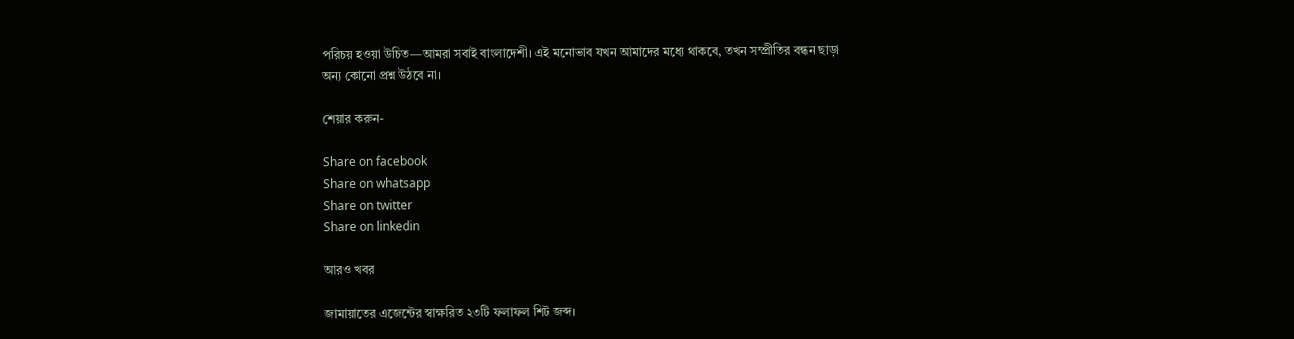পরিচয় হওয়া উচিত—আমরা সবাই বাংলাদেশী। এই মনোভাব যখন আমাদের মধ্যে থাকবে, তখন সম্প্রীতির বন্ধন ছাড়া অন্য কোনো প্রশ্ন উঠবে না।

শেয়ার করুন-

Share on facebook
Share on whatsapp
Share on twitter
Share on linkedin

আরও খবর

জামায়াতের এজেন্টের স্বাক্ষরিত ২৩টি ফলাফল শিট জব্দ।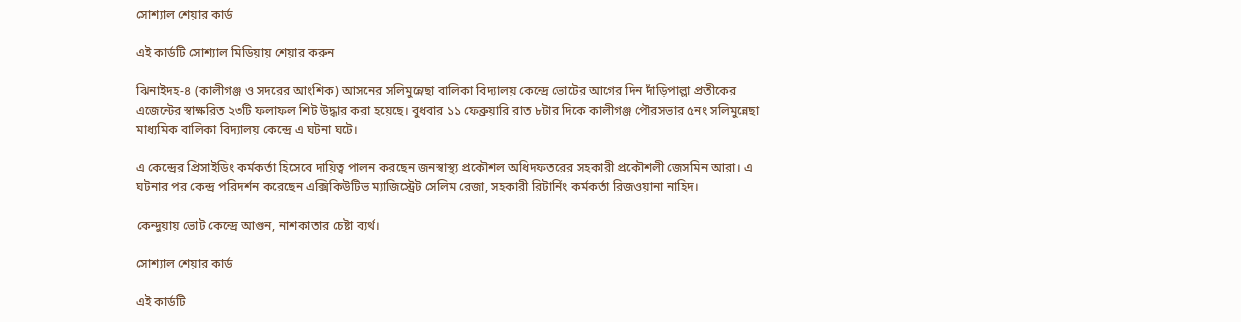সোশ্যাল শেয়ার কার্ড

এই কার্ডটি সোশ্যাল মিডিয়ায় শেয়ার করুন

ঝিনাইদহ-৪ (কালীগঞ্জ ও সদরের আংশিক) আসনের সলিমুন্নেছা বালিকা বিদ্যালয় কেন্দ্রে ভোটের আগের দিন দাঁড়িপাল্লা প্রতীকের এজেন্টের স্বাক্ষরিত ২৩টি ফলাফল শিট উদ্ধার করা হয়েছে। বুধবার ১১ ফেব্রুয়ারি রাত ৮টার দিকে কালীগঞ্জ পৌরসভার ৫নং সলিমুন্নেছা মাধ্যমিক বালিকা বিদ্যালয় কেন্দ্রে এ ঘটনা ঘটে।

এ কেন্দ্রের প্রিসাইডিং কর্মকর্তা হিসেবে দায়িত্ব পালন করছেন জনস্বাস্থ্য প্রকৌশল অধিদফতরের সহকারী প্রকৌশলী জেসমিন আরা। এ ঘটনার পর কেন্দ্র পরিদর্শন করেছেন এক্সিকিউটিভ ম্যাজিস্ট্রেট সেলিম রেজা, সহকারী রিটার্নিং কর্মকর্তা রিজওয়ানা নাহিদ।

কেন্দুয়ায় ভোট কেন্দ্রে আগুন, নাশকাতার চেষ্টা ব্যর্থ।

সোশ্যাল শেয়ার কার্ড

এই কার্ডটি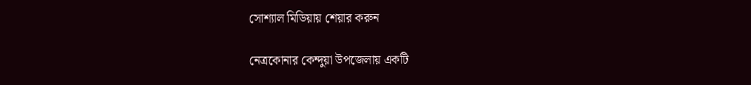সোশ্যাল মিডিয়ায় শেয়ার করুন

নেত্রকোনার কেন্দুয়া উপজেলায় একটি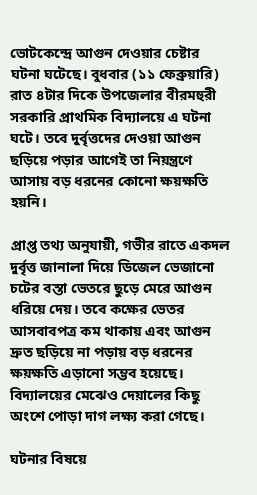ভোটকেন্দ্রে আগুন দেওয়ার চেষ্টার ঘটনা ঘটেছে। বুধবার (১১ ফেব্রুয়ারি) রাত ৪টার দিকে উপজেলার বীরমহুরী সরকারি প্রাথমিক বিদ্যালয়ে এ ঘটনা ঘটে। তবে দুর্বৃত্তদের দেওয়া আগুন ছড়িয়ে পড়ার আগেই তা নিয়ন্ত্রণে আসায় বড় ধরনের কোনো ক্ষয়ক্ষতি হয়নি।

প্রাপ্ত তথ্য অনুযায়ী, গভীর রাতে একদল দুর্বৃত্ত জানালা দিয়ে ডিজেল ভেজানো চটের বস্তা ভেতরে ছুড়ে মেরে আগুন ধরিয়ে দেয়। তবে কক্ষের ভেতর আসবাবপত্র কম থাকায় এবং আগুন দ্রুত ছড়িয়ে না পড়ায় বড় ধরনের ক্ষয়ক্ষতি এড়ানো সম্ভব হয়েছে। বিদ্যালয়ের মেঝেও দেয়ালের কিছু অংশে পোড়া দাগ লক্ষ্য করা গেছে।

ঘটনার বিষয়ে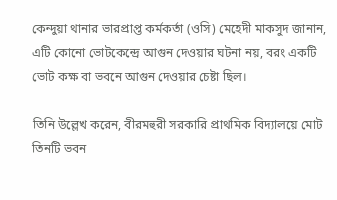কেন্দুয়া থানার ভারপ্রাপ্ত কর্মকর্তা (ওসি) মেহেদী মাকসুদ জানান, এটি কোনো ভোটকেন্দ্রে আগুন দেওয়ার ঘটনা নয়, বরং একটি ভোট কক্ষ বা ভবনে আগুন দেওয়ার চেষ্টা ছিল।

তিনি উল্লেখ করেন, বীরমহুরী সরকারি প্রাথমিক বিদ্যালয়ে মোট তিনটি ভবন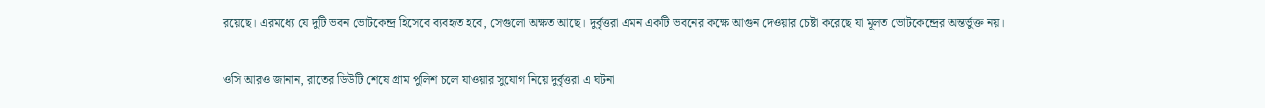রয়েছে। এরমধ্যে যে দুটি ভবন ভোটকেন্দ্র হিসেবে ব্যবহৃত হবে, সেগুলো অক্ষত আছে। দুর্বৃত্তরা এমন একটি ভবনের কক্ষে আগুন দেওয়ার চেষ্টা করেছে যা মূলত ভোটকেন্দ্রের অন্তর্ভুক্ত নয়।

ওসি আরও জানান, রাতের ডিউটি শেষে গ্রাম পুলিশ চলে যাওয়ার সুযোগ নিয়ে দুর্বৃত্তরা এ ঘটনা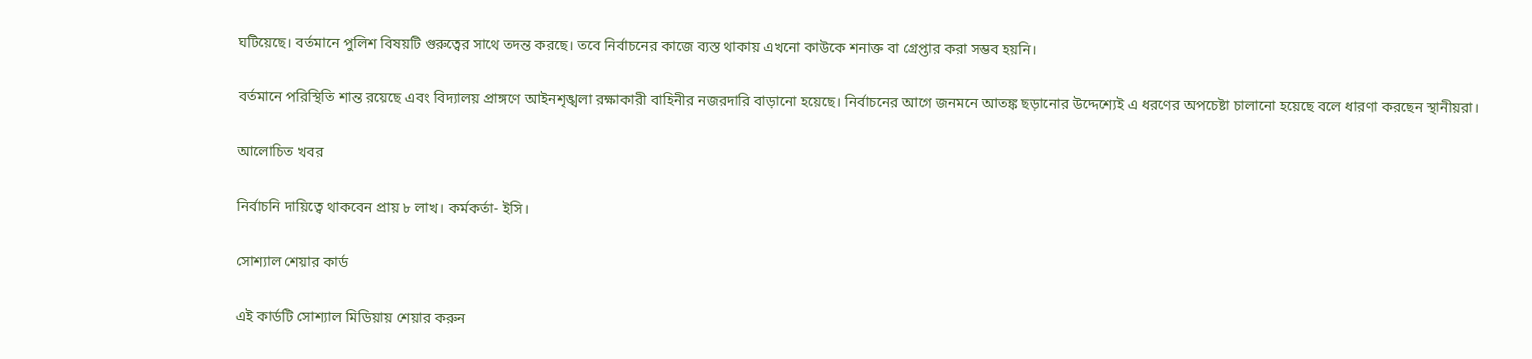ঘটিয়েছে। বর্তমানে পুলিশ বিষয়টি গুরুত্বের সাথে তদন্ত করছে। তবে নির্বাচনের কাজে ব্যস্ত থাকায় এখনো কাউকে শনাক্ত বা গ্রেপ্তার করা সম্ভব হয়নি।

বর্তমানে পরিস্থিতি শান্ত রয়েছে এবং বিদ্যালয় প্রাঙ্গণে আইনশৃঙ্খলা রক্ষাকারী বাহিনীর নজরদারি বাড়ানো হয়েছে। নির্বাচনের আগে জনমনে আতঙ্ক ছড়ানোর উদ্দেশ্যেই এ ধরণের অপচেষ্টা চালানো হয়েছে বলে ধারণা করছেন স্থানীয়রা।

আলোচিত খবর

নির্বাচনি দায়িত্বে থাকবেন প্রায় ৮ লাখ। কর্মকর্তা- ইসি।

সোশ্যাল শেয়ার কার্ড

এই কার্ডটি সোশ্যাল মিডিয়ায় শেয়ার করুন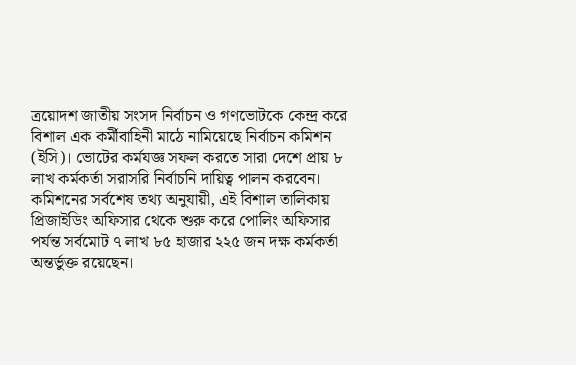ত্রয়োদশ জাতীয় সংসদ নির্বাচন ও গণভোটকে কেন্দ্র করে বিশাল এক কর্মীবাহিনী মাঠে নামিয়েছে নির্বাচন কমিশন (ইসি)। ভোটের কর্মযজ্ঞ সফল করতে সারা দেশে প্রায় ৮ লাখ কর্মকর্তা সরাসরি নির্বাচনি দায়িত্ব পালন করবেন। কমিশনের সর্বশেষ তথ্য অনুযায়ী, এই বিশাল তালিকায় প্রিজাইডিং অফিসার থেকে শুরু করে পোলিং অফিসার পর্যন্ত সর্বমোট ৭ লাখ ৮৫ হাজার ২২৫ জন দক্ষ কর্মকর্তা অন্তর্ভুক্ত রয়েছেন।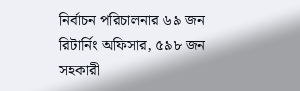নির্বাচন পরিচালনার ৬৯ জন রিটার্নিং অফিসার, ৫৯৮ জন সহকারী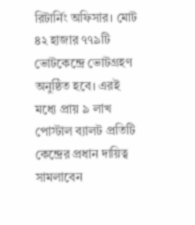রিটার্নিং অফিসার। মোট ৪২ হাজার ৭৭৯টি ভোটকেন্দ্রে ভোটগ্রহণ অনুষ্ঠিত হবে। এরই মধ্যে প্রায় ৯ লাখ পোস্টাল ব্যালট প্রতিটি কেন্দ্রের প্রধান দায়িত্ব সামলাবেন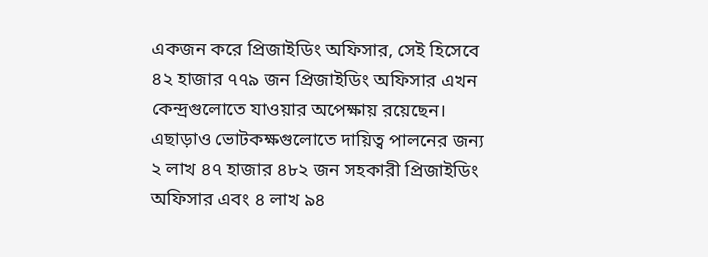একজন করে প্রিজাইডিং অফিসার, সেই হিসেবে ৪২ হাজার ৭৭৯ জন প্রিজাইডিং অফিসার এখন কেন্দ্রগুলোতে যাওয়ার অপেক্ষায় রয়েছেন। এছাড়াও ভোটকক্ষগুলোতে দায়িত্ব পালনের জন্য ২ লাখ ৪৭ হাজার ৪৮২ জন সহকারী প্রিজাইডিং অফিসার এবং ৪ লাখ ৯৪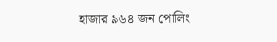হাজার ৯৬৪ জন পোলিং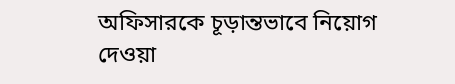অফিসারকে চূড়ান্তভাবে নিয়োগ দেওয়া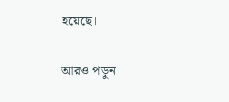হয়েছে।

আরও পড়ুন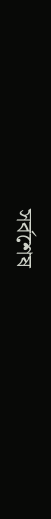সর্বশেষ